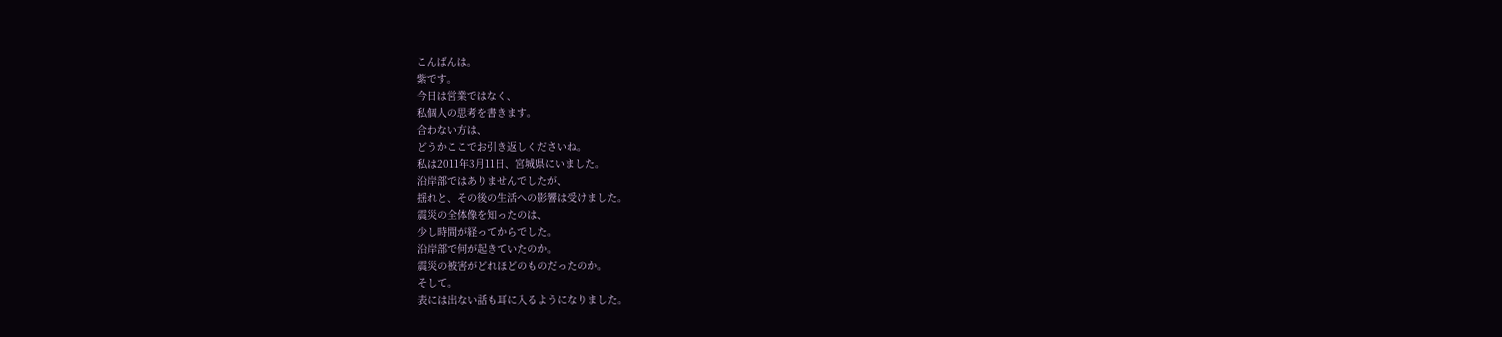こんばんは。
紫です。
今日は営業ではなく、
私個人の思考を書きます。
合わない方は、
どうかここでお引き返しくださいね。
私は2011年3月11日、宮城県にいました。
沿岸部ではありませんでしたが、
揺れと、その後の生活への影響は受けました。
震災の全体像を知ったのは、
少し時間が経ってからでした。
沿岸部で何が起きていたのか。
震災の被害がどれほどのものだったのか。
そして。
表には出ない話も耳に入るようになりました。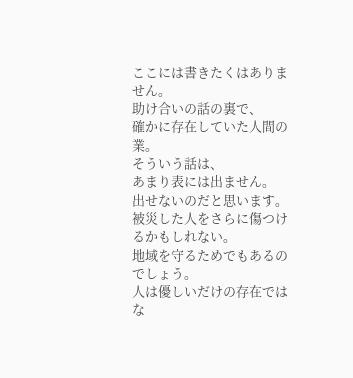ここには書きたくはありません。
助け合いの話の裏で、
確かに存在していた人間の業。
そういう話は、
あまり表には出ません。
出せないのだと思います。
被災した人をさらに傷つけるかもしれない。
地域を守るためでもあるのでしょう。
人は優しいだけの存在ではな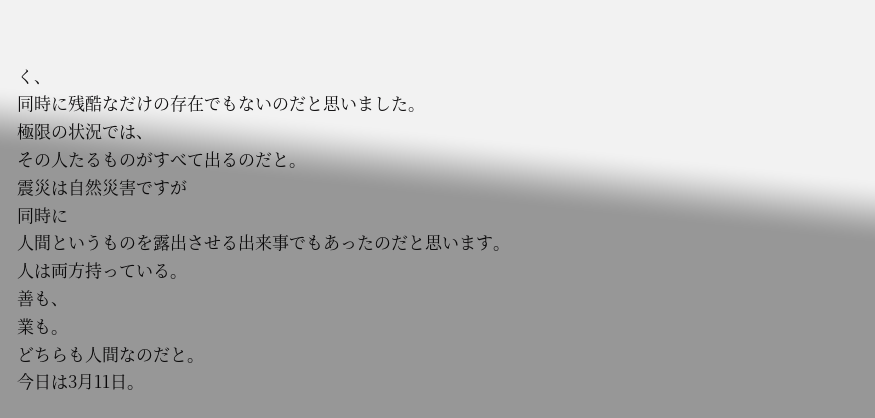く、
同時に残酷なだけの存在でもないのだと思いました。
極限の状況では、
その人たるものがすべて出るのだと。
震災は自然災害ですが
同時に
人間というものを露出させる出来事でもあったのだと思います。
人は両方持っている。
善も、
業も。
どちらも人間なのだと。
今日は3月11日。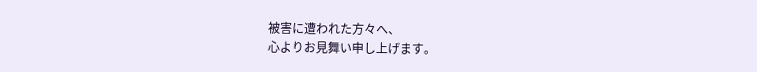被害に遭われた方々へ、
心よりお見舞い申し上げます。